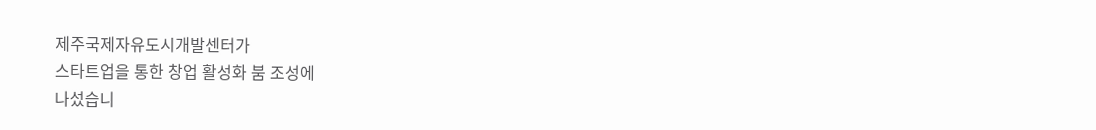제주국제자유도시개발센터가
스타트업을 통한 창업 활성화 붐 조성에
나섰습니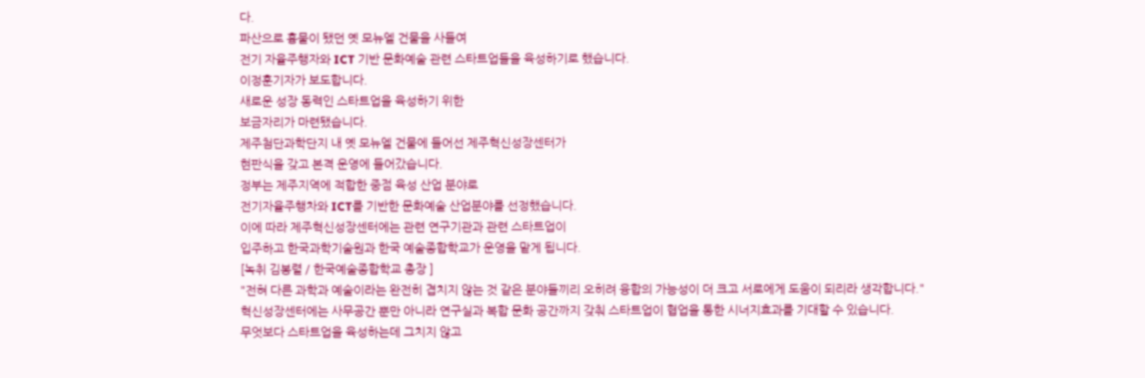다.
파산으로 흉물이 됐던 옛 모뉴엘 건물을 사들여
전기 자율주행자와 ICT 기반 문화예술 관련 스타트업들을 육성하기로 했습니다.
이정훈기자가 보도합니다.
새로운 성장 동력인 스타트업을 육성하기 위한
보금자리가 마련됐습니다.
제주첨단과학단지 내 옛 모뉴엘 건물에 들어선 제주혁신성장센터가
현판식을 갖고 본격 운영에 들어갔습니다.
정부는 제주지역에 적합한 중점 육성 산업 분야로
전기자율주행차와 ICT를 기반한 문화예술 산업분야를 선정했습니다.
이에 따라 제주혁신성장센터에는 관련 연구기관과 관련 스타트업이
입주하고 한국과학기술원과 한국 예술종합학교가 운영을 맡게 됩니다.
[녹취 김봉렬 / 한국예술종합학교 총장 ]
"전혀 다른 과학과 예술이라는 완전히 겹치지 않는 것 같은 분야들끼리 오히려 융합의 가능성이 더 크고 서로에게 도움이 되리라 생각합니다."
혁신성장센터에는 사무공간 뿐만 아니라 연구실과 복합 문화 공간까지 갖춰 스타트업이 협업을 통한 시너지효과를 기대할 수 있습니다.
무엇보다 스타트업을 육성하는데 그치지 않고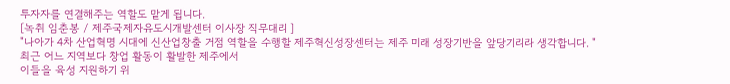투자자를 연결해주는 역할도 맡게 됩니다.
[녹취 임춘봉 / 제주국제자유도시개발센터 이사장 직무대리 ]
"나아가 4차 산업혁명 시대에 신산업창출 거점 역할을 수행할 제주혁신성장센터는 제주 미래 성장기반을 앞당기리라 생각합니다. "
최근 어느 지역보다 창업 활동이 활발한 제주에서
이들을 육성 지원하기 위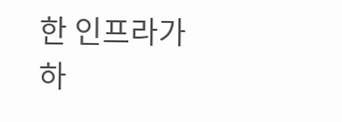한 인프라가 하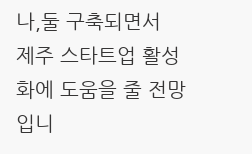나,둘 구축되면서
제주 스타트업 활성화에 도움을 줄 전망입니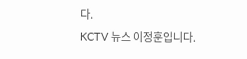다.
KCTV 뉴스 이정훈입니다.